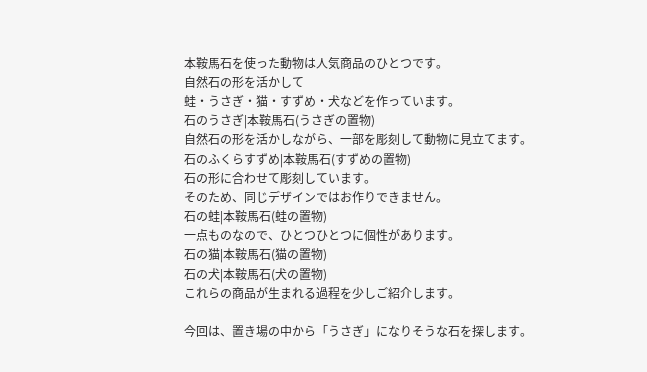本鞍馬石を使った動物は人気商品のひとつです。
自然石の形を活かして
蛙・うさぎ・猫・すずめ・犬などを作っています。
石のうさぎ|本鞍馬石(うさぎの置物)
自然石の形を活かしながら、一部を彫刻して動物に見立てます。
石のふくらすずめ|本鞍馬石(すずめの置物)
石の形に合わせて彫刻しています。
そのため、同じデザインではお作りできません。
石の蛙|本鞍馬石(蛙の置物)
一点ものなので、ひとつひとつに個性があります。
石の猫|本鞍馬石(猫の置物)
石の犬|本鞍馬石(犬の置物)
これらの商品が生まれる過程を少しご紹介します。

今回は、置き場の中から「うさぎ」になりそうな石を探します。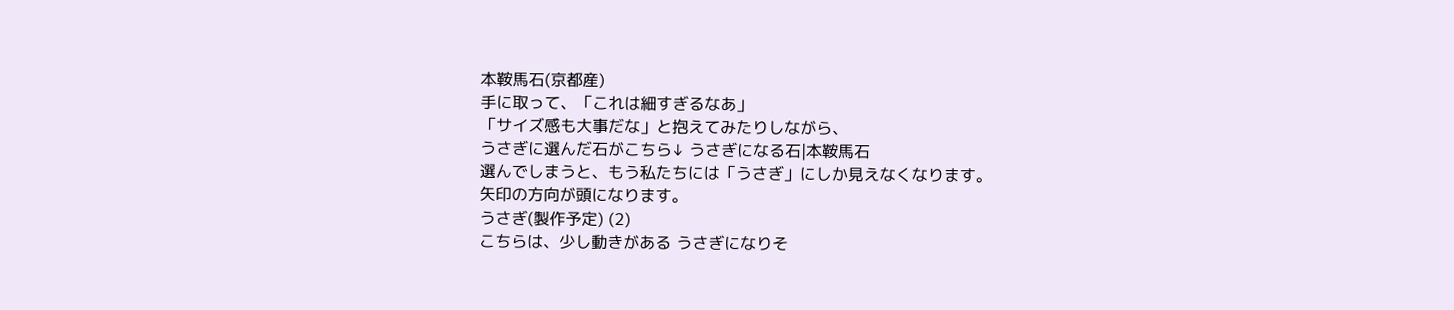本鞍馬石(京都産)
手に取って、「これは細すぎるなあ」
「サイズ感も大事だな」と抱えてみたりしながら、
うさぎに選んだ石がこちら↓ うさぎになる石|本鞍馬石
選んでしまうと、もう私たちには「うさぎ」にしか見えなくなります。
矢印の方向が頭になります。
うさぎ(製作予定) (2)
こちらは、少し動きがある うさぎになりそ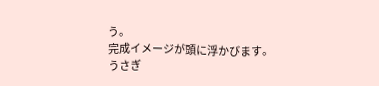う。
完成イメージが頭に浮かびます。
うさぎ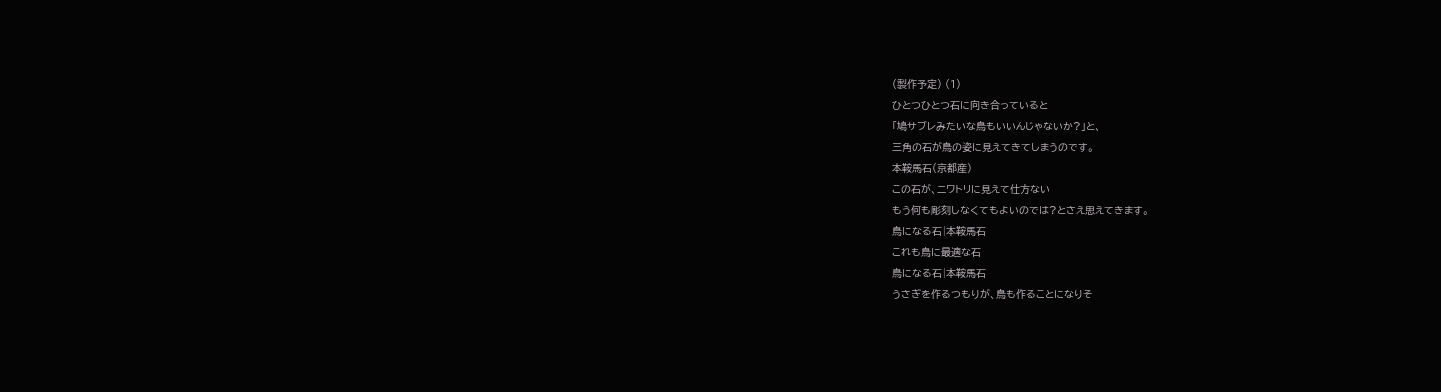(製作予定) (1)
ひとつひとつ石に向き合っていると
「鳩サブレみたいな鳥もいいんじゃないか?」と、
三角の石が鳥の姿に見えてきてしまうのです。
本鞍馬石(京都産)
この石が、ニワトリに見えて仕方ない
もう何も彫刻しなくてもよいのでは?とさえ思えてきます。
鳥になる石|本鞍馬石
これも鳥に最適な石
鳥になる石|本鞍馬石
うさぎを作るつもりが、鳥も作ることになりそ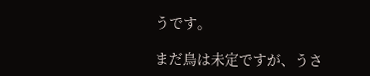うです。

まだ鳥は未定ですが、うさ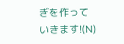ぎを作っていきます!(N)